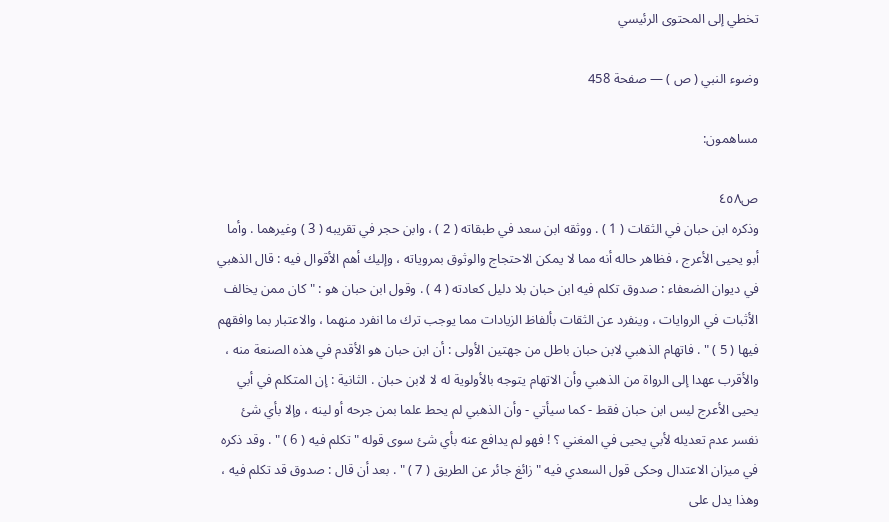تخطي إلى المحتوى الرئيسي

وضوء النبي ( ص ) — صفحة 458

مساهمون:

ص٤٥٨
وذكره ابن حبان في الثقات ( 1 ) . ووثقه ابن سعد في طبقاته ( 2 ) ، وابن حجر في تقريبه ( 3 ) وغيرهما . وأما أبو يحيى الأعرج ، فظاهر حاله أنه مما لا يمكن الاحتجاج والوثوق بمروياته ، وإليك أهم الأقوال فيه : قال الذهبي في ديوان الضعفاء : صدوق تكلم فيه ابن حبان بلا دليل كعادته ( 4 ) . وقول ابن حبان هو : " كان ممن يخالف الأثبات في الروايات ، وينفرد عن الثقات بألفاظ الزيادات مما يوجب ترك ما انفرد منهما ، والاعتبار بما وافقهم فيها ( 5 ) " . فاتهام الذهبي لابن حبان باطل من جهتين الأولى : أن ابن حبان هو الأقدم في هذه الصنعة منه ، والأقرب عهدا إلى الرواة من الذهبي وأن الاتهام يتوجه بالأولوية له لا لابن حبان . الثانية : إن المتكلم في أبي يحيى الأعرج ليس ابن حبان فقط - كما سيأتي - وأن الذهبي لم يحط علما بمن جرحه أو لينه ، وإلا بأي شئ نفسر عدم تعديله لأبي يحيى في المغني ؟ ! فهو لم يدافع عنه بأي شئ سوى قوله " تكلم فيه ( 6 ) " . وقد ذكره في ميزان الاعتدال وحكى قول السعدي فيه " زائغ جائر عن الطريق ( 7 ) " . بعد أن قال : صدوق قد تكلم فيه ، وهذا يدل على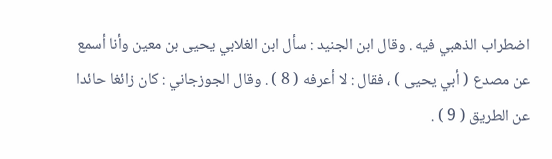اضطراب الذهبي فيه . وقال ابن الجنيد : سأل ابن الغلابي يحيى بن معين وأنا أسمع عن مصدع ( أبي يحيى ) ، فقال : لا أعرفه ( 8 ) . وقال الجوزجاني : كان زائغا حائدا عن الطريق ( 9 ) .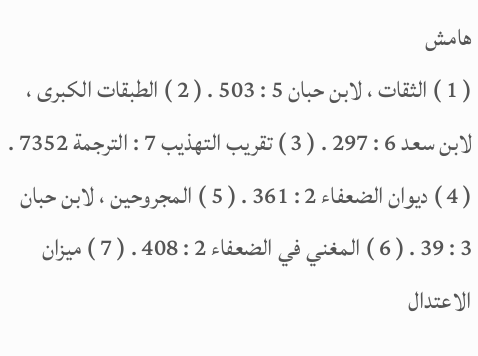هامش
( 1 ) الثقات ، لابن حبان 5 : 503 . ( 2 ) الطبقات الكبرى ، لابن سعد 6 : 297 . ( 3 ) تقريب التهذيب 7 : الترجمة 7352 . ( 4 ) ديوان الضعفاء 2 : 361 . ( 5 ) المجروحين ، لابن حبان 3 : 39 . ( 6 ) المغني في الضعفاء 2 : 408 . ( 7 ) ميزان الاعتدال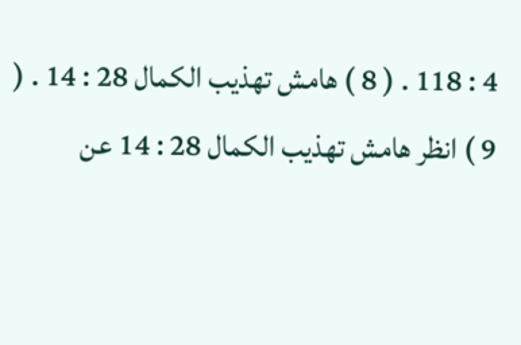4 : 118 . ( 8 ) هامش تهذيب الكمال 28 : 14 . ( 9 ) انظر هامش تهذيب الكمال 28 : 14 عن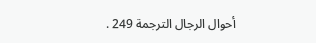أحوال الرجال الترجمة 249 .